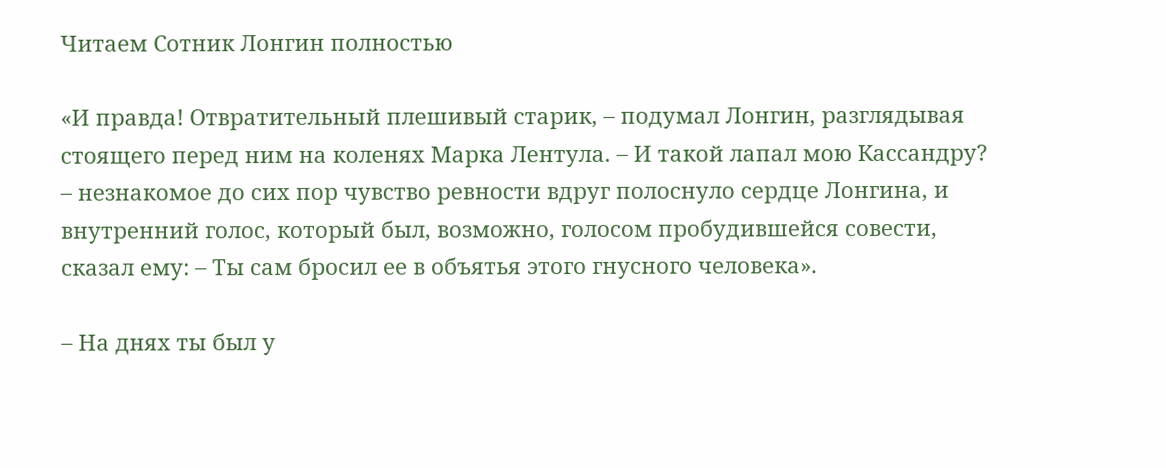Читаем Сотник Лонгин полностью

«И правда! Отвратительный плешивый старик, – подумал Лонгин, разглядывая стоящего перед ним на коленях Марка Лентула. – И такой лапал мою Кассандру? – незнакомое до сих пор чувство ревности вдруг полоснуло сердце Лонгина, и внутренний голос, который был, возможно, голосом пробудившейся совести, сказал ему: – Ты сам бросил ее в объятья этого гнусного человека».

– На днях ты был у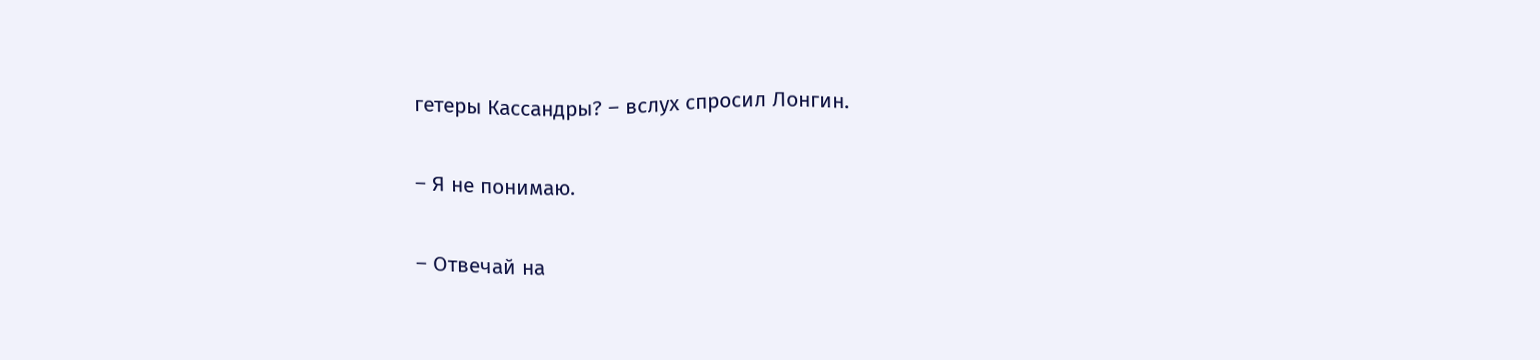гетеры Кассандры? – вслух спросил Лонгин.

– Я не понимаю.

– Отвечай на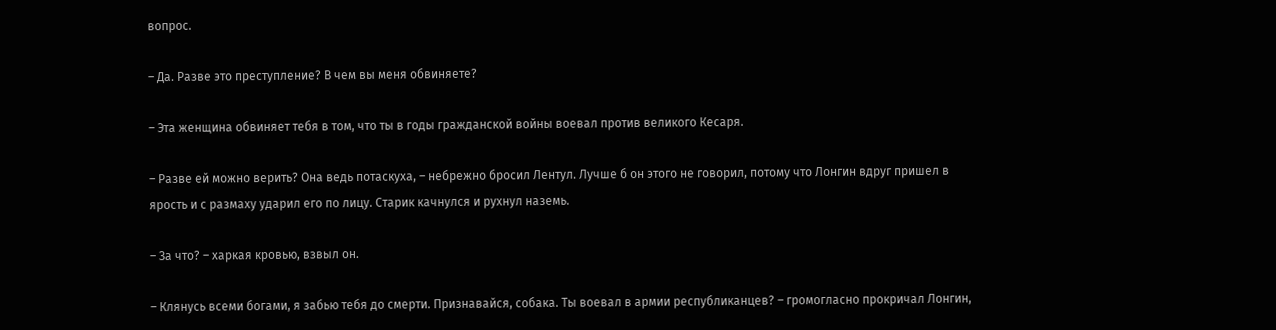вопрос.

– Да. Разве это преступление? В чем вы меня обвиняете?

– Эта женщина обвиняет тебя в том, что ты в годы гражданской войны воевал против великого Кесаря.

– Разве ей можно верить? Она ведь потаскуха, – небрежно бросил Лентул. Лучше б он этого не говорил, потому что Лонгин вдруг пришел в ярость и с размаху ударил его по лицу. Старик качнулся и рухнул наземь.

– За что? – харкая кровью, взвыл он.

– Клянусь всеми богами, я забью тебя до смерти. Признавайся, собака. Ты воевал в армии республиканцев? – громогласно прокричал Лонгин,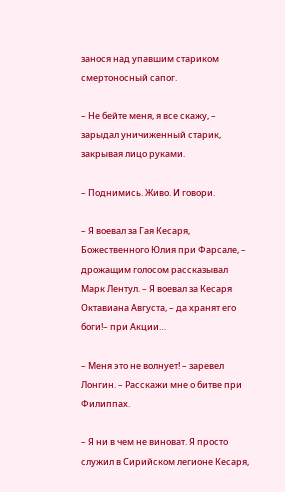занося над упавшим стариком смертоносный сапог.

– Не бейте меня, я все скажу, – зарыдал уничиженный старик, закрывая лицо руками.

– Поднимись. Живо. И говори.

– Я воевал за Гая Кесаря, Божественного Юлия при Фарсале, – дрожащим голосом рассказывал Марк Лентул. – Я воевал за Кесаря Октавиана Августа, – да хранят его боги!– при Акции…

– Меня это не волнует! – заревел Лонгин. – Расскажи мне о битве при Филиппах.

– Я ни в чем не виноват. Я просто служил в Сирийском легионе Кесаря,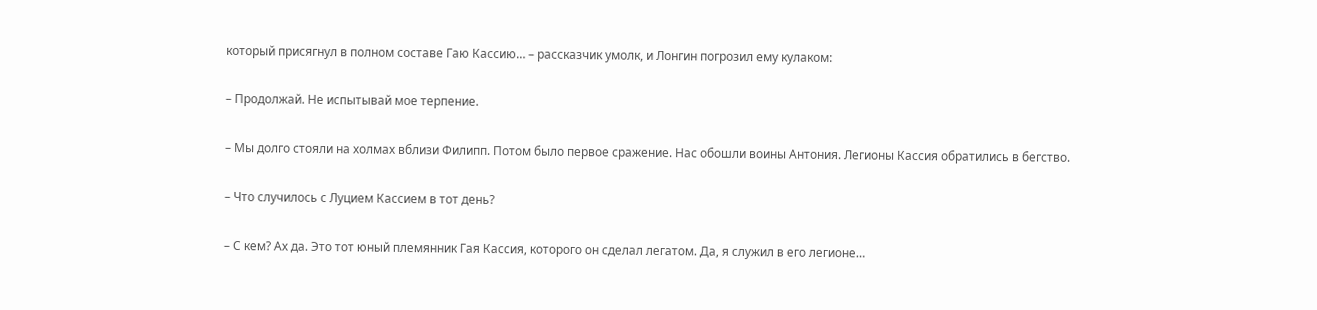который присягнул в полном составе Гаю Кассию… – рассказчик умолк, и Лонгин погрозил ему кулаком:

– Продолжай. Не испытывай мое терпение.

– Мы долго стояли на холмах вблизи Филипп. Потом было первое сражение. Нас обошли воины Антония. Легионы Кассия обратились в бегство.

– Что случилось с Луцием Кассием в тот день?

– С кем? Ах да. Это тот юный племянник Гая Кассия, которого он сделал легатом. Да, я служил в его легионе…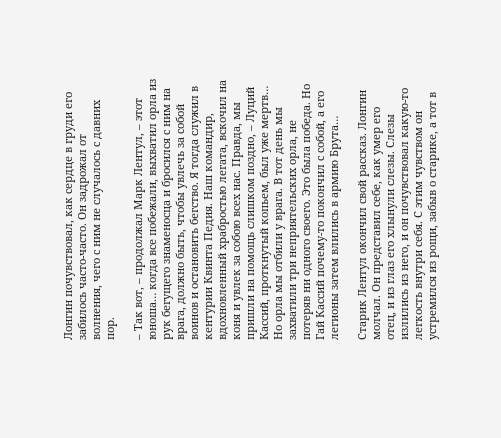Лонгин почувствовал, как сердце в груди его забилось часто-часто. Он задрожал от волнения, чего с ним не случалось с давних пор.

– Так вот, – продолжал Марк Лентул, – этот юноша… когда все побежали, выхватил орла из рук бегущего знаменосца и бросился с ним на врага, должно быть, чтобы увлечь за собой воинов и остановить бегство. Я тогда служил в кентурии Квинта Педия. Наш командир, вдохновленный храбростью легата, вскочил на коня и увлек за собою всех нас. Правда, мы пришли на помощь слишком поздно, – Луций Кассий, проткнутый копьем, был уже мертв… Но орла мы отбили у врага. В тот день мы захватили три неприятельских орла, не потеряв ни одного своего. Это была победа. Но Гай Кассий почему-то покончил с собой, а его легионы затем влились в армию Брута…

Старик Лентул окончил свой рассказ. Лонгин молчал. Он представил себе, как умер его отец, и из глаз его хлынули слезы. Слезы излились из него, и он почувствовал какую-то легкость внутри себя. С этим чувством он устремился из рощи, забыв о старике, а тот в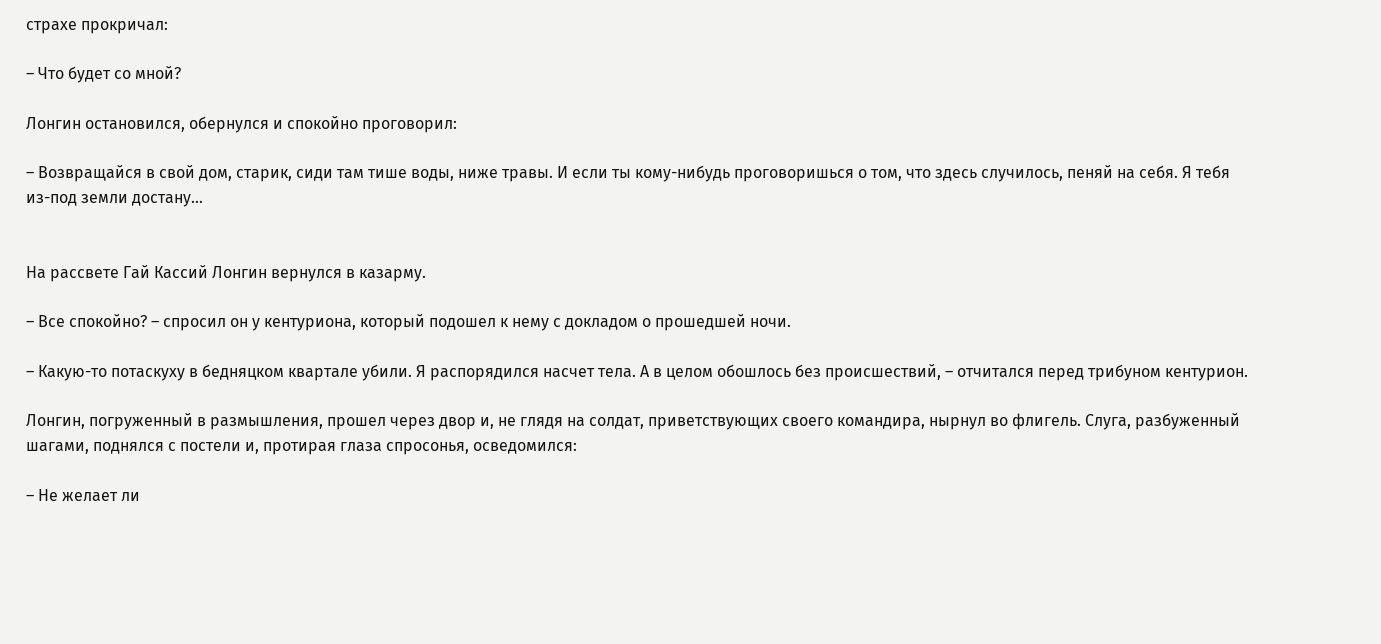страхе прокричал:

– Что будет со мной?

Лонгин остановился, обернулся и спокойно проговорил:

– Возвращайся в свой дом, старик, сиди там тише воды, ниже травы. И если ты кому-нибудь проговоришься о том, что здесь случилось, пеняй на себя. Я тебя из-под земли достану…


На рассвете Гай Кассий Лонгин вернулся в казарму.

– Все спокойно? – спросил он у кентуриона, который подошел к нему с докладом о прошедшей ночи.

– Какую-то потаскуху в бедняцком квартале убили. Я распорядился насчет тела. А в целом обошлось без происшествий, – отчитался перед трибуном кентурион.

Лонгин, погруженный в размышления, прошел через двор и, не глядя на солдат, приветствующих своего командира, нырнул во флигель. Слуга, разбуженный шагами, поднялся с постели и, протирая глаза спросонья, осведомился:

– Не желает ли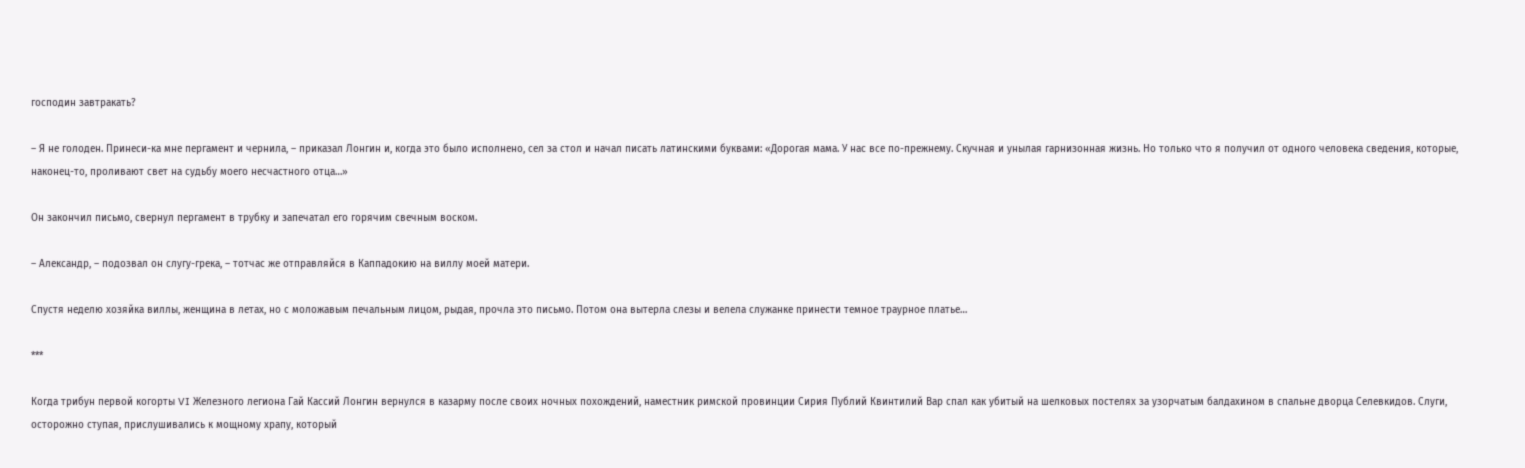господин завтракать?

– Я не голоден. Принеси-ка мне пергамент и чернила, – приказал Лонгин и, когда это было исполнено, сел за стол и начал писать латинскими буквами: «Дорогая мама. У нас все по-прежнему. Скучная и унылая гарнизонная жизнь. Но только что я получил от одного человека сведения, которые, наконец-то, проливают свет на судьбу моего несчастного отца…»

Он закончил письмо, свернул пергамент в трубку и запечатал его горячим свечным воском.

– Александр, – подозвал он слугу-грека, – тотчас же отправляйся в Каппадокию на виллу моей матери.

Спустя неделю хозяйка виллы, женщина в летах, но с моложавым печальным лицом, рыдая, прочла это письмо. Потом она вытерла слезы и велела служанке принести темное траурное платье…

***

Когда трибун первой когорты VI Железного легиона Гай Кассий Лонгин вернулся в казарму после своих ночных похождений, наместник римской провинции Сирия Публий Квинтилий Вар спал как убитый на шелковых постелях за узорчатым балдахином в спальне дворца Селевкидов. Слуги, осторожно ступая, прислушивались к мощному храпу, который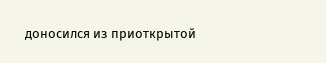доносился из приоткрытой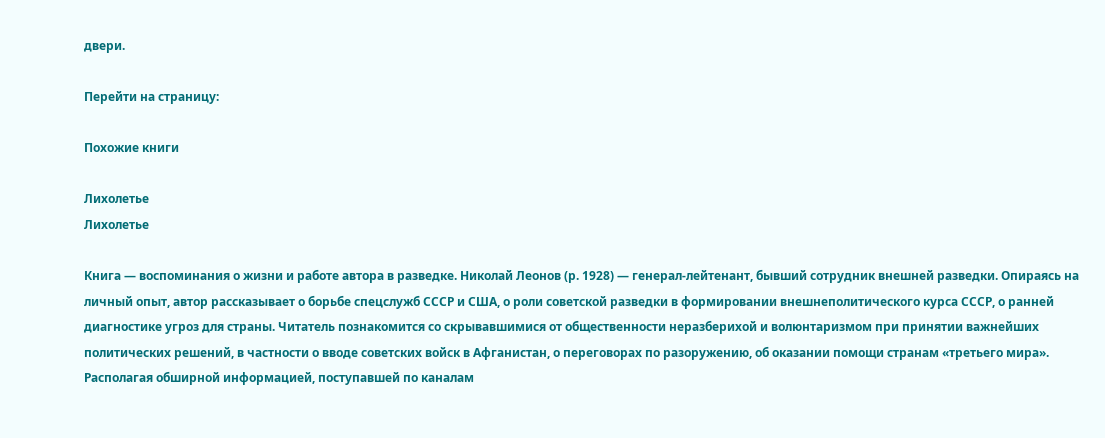двери.

Перейти на страницу:

Похожие книги

Лихолетье
Лихолетье

Книга — воспоминания о жизни и работе автора в разведке. Николай Леонов (р. 1928) — генерал-лейтенант, бывший сотрудник внешней разведки. Опираясь на личный опыт, автор рассказывает о борьбе спецслужб СССР и США, о роли советской разведки в формировании внешнеполитического курса СССР, о ранней диагностике угроз для страны. Читатель познакомится со скрывавшимися от общественности неразберихой и волюнтаризмом при принятии важнейших политических решений, в частности о вводе советских войск в Афганистан, о переговорах по разоружению, об оказании помощи странам «третьего мира». Располагая обширной информацией, поступавшей по каналам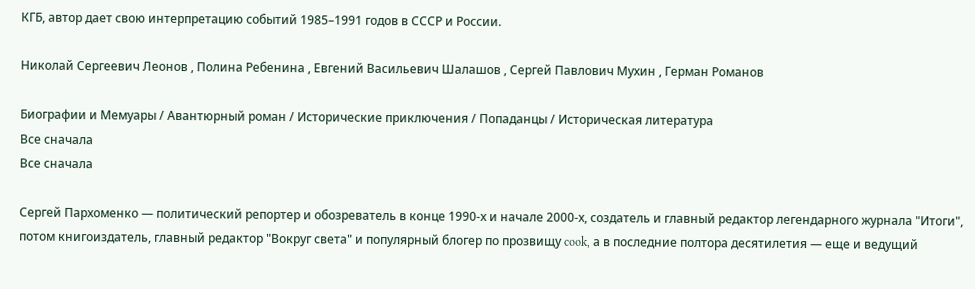КГБ, автор дает свою интерпретацию событий 1985–1991 годов в СССР и России.

Николай Сергеевич Леонов , Полина Ребенина , Евгений Васильевич Шалашов , Сергей Павлович Мухин , Герман Романов

Биографии и Мемуары / Авантюрный роман / Исторические приключения / Попаданцы / Историческая литература
Все сначала
Все сначала

Сергей Пархоменко — политический репортер и обозреватель в конце 1990-х и начале 2000-х, создатель и главный редактор легендарного журнала "Итоги", потом книгоиздатель, главный редактор "Вокруг света" и популярный блогер по прозвищу cook, а в последние полтора десятилетия — еще и ведущий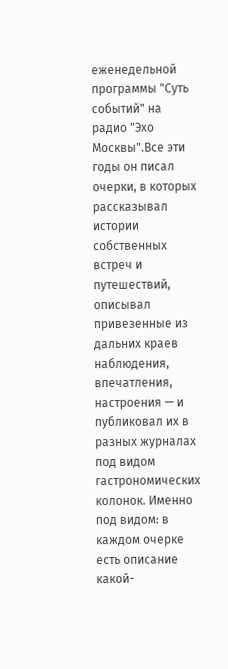еженедельной программы "Суть событий" на радио "Эхо Москвы".Все эти годы он писал очерки, в которых рассказывал истории собственных встреч и путешествий, описывал привезенные из дальних краев наблюдения, впечатления, настроения — и публиковал их в разных журналах под видом гастрономических колонок. Именно под видом: в каждом очерке есть описание какой-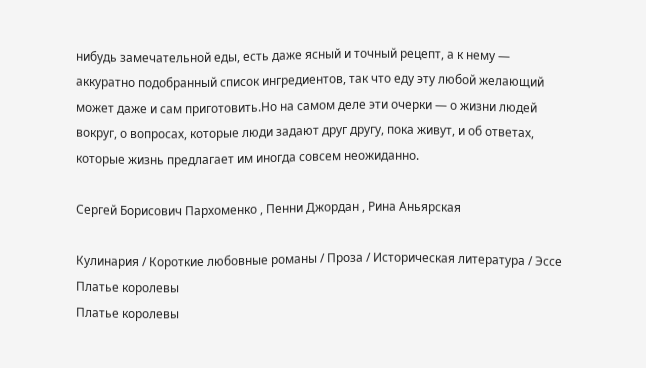нибудь замечательной еды, есть даже ясный и точный рецепт, а к нему — аккуратно подобранный список ингредиентов, так что еду эту любой желающий может даже и сам приготовить.Но на самом деле эти очерки — о жизни людей вокруг, о вопросах, которые люди задают друг другу, пока живут, и об ответах, которые жизнь предлагает им иногда совсем неожиданно.

Сергей Борисович Пархоменко , Пенни Джордан , Рина Аньярская

Кулинария / Короткие любовные романы / Проза / Историческая литература / Эссе
Платье королевы
Платье королевы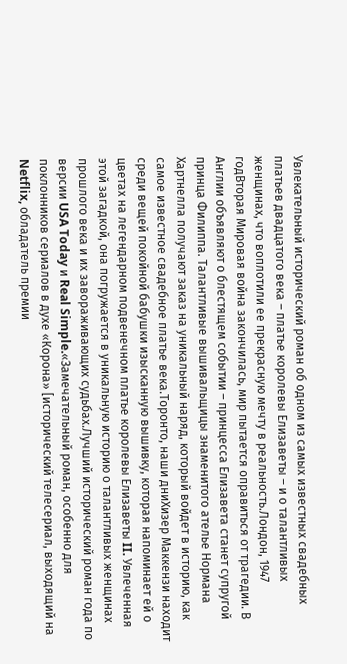Увлекательный исторический роман об одном из самых известных свадебных платьев двадцатого века – платье королевы Елизаветы – и о талантливых женщинах, что воплотили ее прекрасную мечту в реальность.Лондон, 1947 годВторая Мировая война закончилась, мир пытается оправиться от трагедии. В Англии объявляют о блестящем событии – принцесса Елизавета станет супругой принца Филиппа. Талантливые вышивальщицы знаменитого ателье Нормана Хартнелла получают заказ на уникальный наряд, который войдет в историю, как самое известное свадебное платье века.Торонто, наши дниХизер Маккензи находит среди вещей покойной бабушки изысканную вышивку, которая напоминает ей о цветах на легендарном подвенечном платье королевы Елизаветы II. Увлеченная этой загадкой, она погружается в уникальную историю о талантливых женщинах прошлого века и их завораживающих судьбах.Лучший исторический роман года по версии USA Today и Real Simple.«Замечательный роман, особенно для поклонников сериалов в духе «Корона» [исторический телесериал, выходящий на Netflix, обладатель премии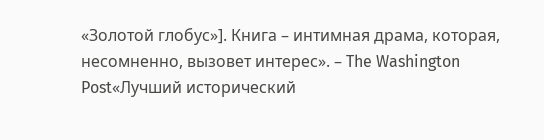«Золотой глобус»]. Книга – интимная драма, которая, несомненно, вызовет интерес». – The Washington Post«Лучший исторический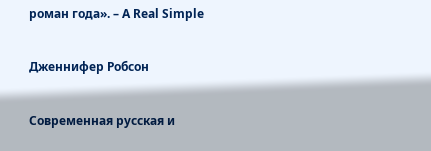роман года». – A Real Simple

Дженнифер Робсон

Современная русская и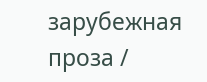зарубежная проза /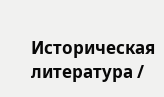Историческая литература /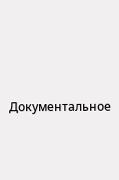Документальное